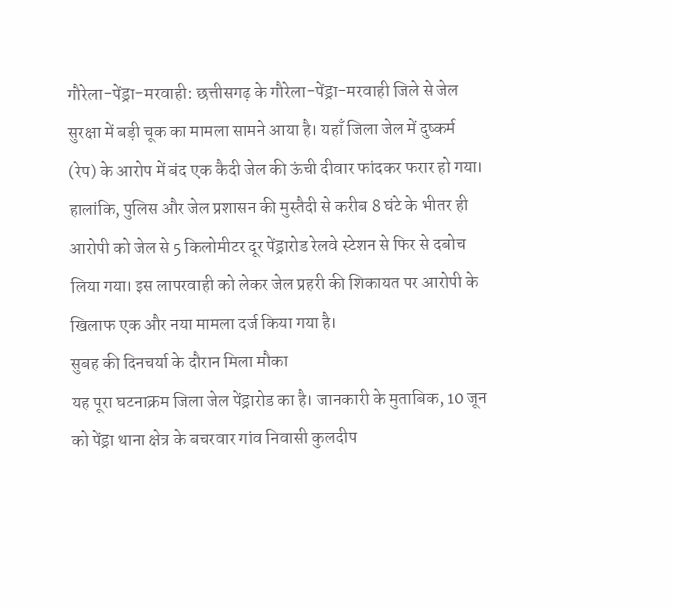गौरेला-पेंड्रा-मरवाही: छत्तीसगढ़ के गौरेला-पेंड्रा-मरवाही जिले से जेल सुरक्षा में बड़ी चूक का मामला सामने आया है। यहाँ जिला जेल में दुष्कर्म (रेप) के आरोप में बंद एक कैदी जेल की ऊंची दीवार फांदकर फरार हो गया। हालांकि, पुलिस और जेल प्रशासन की मुस्तैदी से करीब 8 घंटे के भीतर ही आरोपी को जेल से 5 किलोमीटर दूर पेंड्रारोड रेलवे स्टेशन से फिर से दबोच लिया गया। इस लापरवाही को लेकर जेल प्रहरी की शिकायत पर आरोपी के खिलाफ एक और नया मामला दर्ज किया गया है।
सुबह की दिनचर्या के दौरान मिला मौका
यह पूरा घटनाक्रम जिला जेल पेंड्रारोड का है। जानकारी के मुताबिक, 10 जून को पेंड्रा थाना क्षेत्र के बचरवार गांव निवासी कुलदीप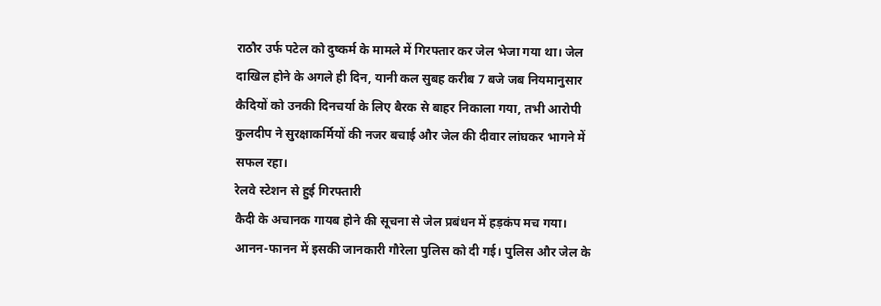राठौर उर्फ पटेल को दुष्कर्म के मामले में गिरफ्तार कर जेल भेजा गया था। जेल दाखिल होने के अगले ही दिन, यानी कल सुबह करीब 7 बजे जब नियमानुसार कैदियों को उनकी दिनचर्या के लिए बैरक से बाहर निकाला गया, तभी आरोपी कुलदीप ने सुरक्षाकर्मियों की नजर बचाई और जेल की दीवार लांघकर भागने में सफल रहा।
रेलवे स्टेशन से हुई गिरफ्तारी
कैदी के अचानक गायब होने की सूचना से जेल प्रबंधन में हड़कंप मच गया। आनन-फानन में इसकी जानकारी गौरेला पुलिस को दी गई। पुलिस और जेल के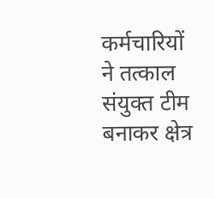कर्मचारियों ने तत्काल संयुक्त टीम बनाकर क्षेत्र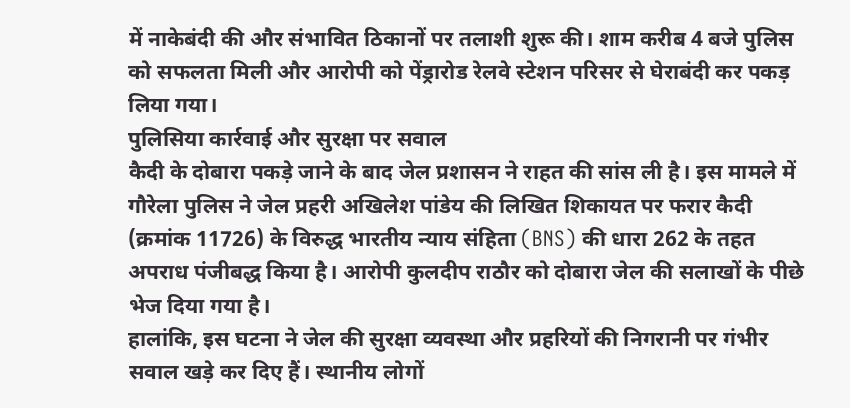में नाकेबंदी की और संभावित ठिकानों पर तलाशी शुरू की। शाम करीब 4 बजे पुलिस को सफलता मिली और आरोपी को पेंड्रारोड रेलवे स्टेशन परिसर से घेराबंदी कर पकड़ लिया गया।
पुलिसिया कार्रवाई और सुरक्षा पर सवाल
कैदी के दोबारा पकड़े जाने के बाद जेल प्रशासन ने राहत की सांस ली है। इस मामले में गौरेला पुलिस ने जेल प्रहरी अखिलेश पांडेय की लिखित शिकायत पर फरार कैदी (क्रमांक 11726) के विरुद्ध भारतीय न्याय संहिता (BNS) की धारा 262 के तहत अपराध पंजीबद्ध किया है। आरोपी कुलदीप राठौर को दोबारा जेल की सलाखों के पीछे भेज दिया गया है।
हालांकि, इस घटना ने जेल की सुरक्षा व्यवस्था और प्रहरियों की निगरानी पर गंभीर सवाल खड़े कर दिए हैं। स्थानीय लोगों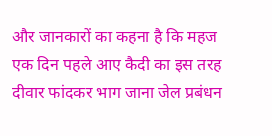और जानकारों का कहना है कि महज एक दिन पहले आए कैदी का इस तरह दीवार फांदकर भाग जाना जेल प्रबंधन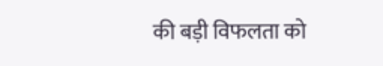की बड़ी विफलता को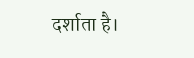दर्शाता है।